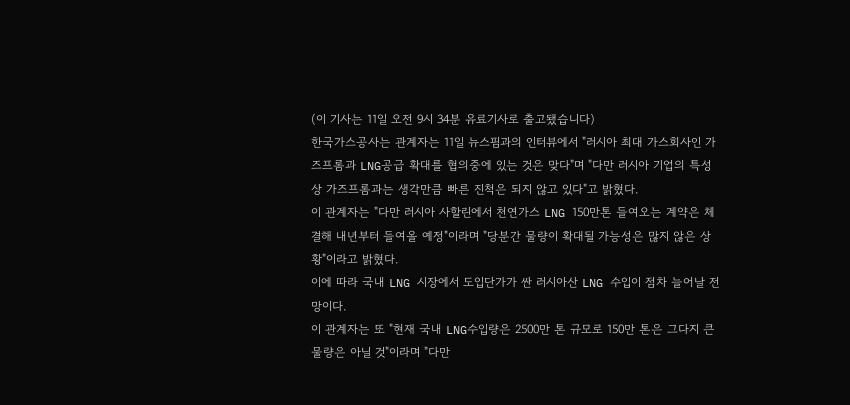(이 기사는 11일 오전 9시 34분 유료기사로 출고됐습니다)
한국가스공사는 관계자는 11일 뉴스핌과의 인터뷰에서 "러시아 최대 가스회사인 가즈프롬과 LNG공급 확대를 협의중에 있는 것은 맞다"며 "다만 러시아 기업의 특성상 가즈프롬과는 생각만큼 빠른 진척은 되지 않고 있다"고 밝혔다.
이 관계자는 "다만 러시아 사할린에서 천연가스 LNG 150만톤 들여오는 계약은 체결해 내년부터 들여올 예정"이라며 "당분간 물량이 확대될 가능성은 많지 않은 상황"이라고 밝혔다.
이에 따라 국내 LNG 시장에서 도입단가가 싼 러시아산 LNG 수입이 점차 늘어날 전망이다.
이 관계자는 또 "현재 국내 LNG수입량은 2500만 톤 규모로 150만 톤은 그다지 큰 물량은 아닐 것"이라며 "다만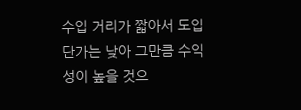수입 거리가 짧아서 도입 단가는 낮아 그만큼 수익성이 높을 것으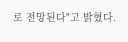로 전망된다"고 밝혔다.